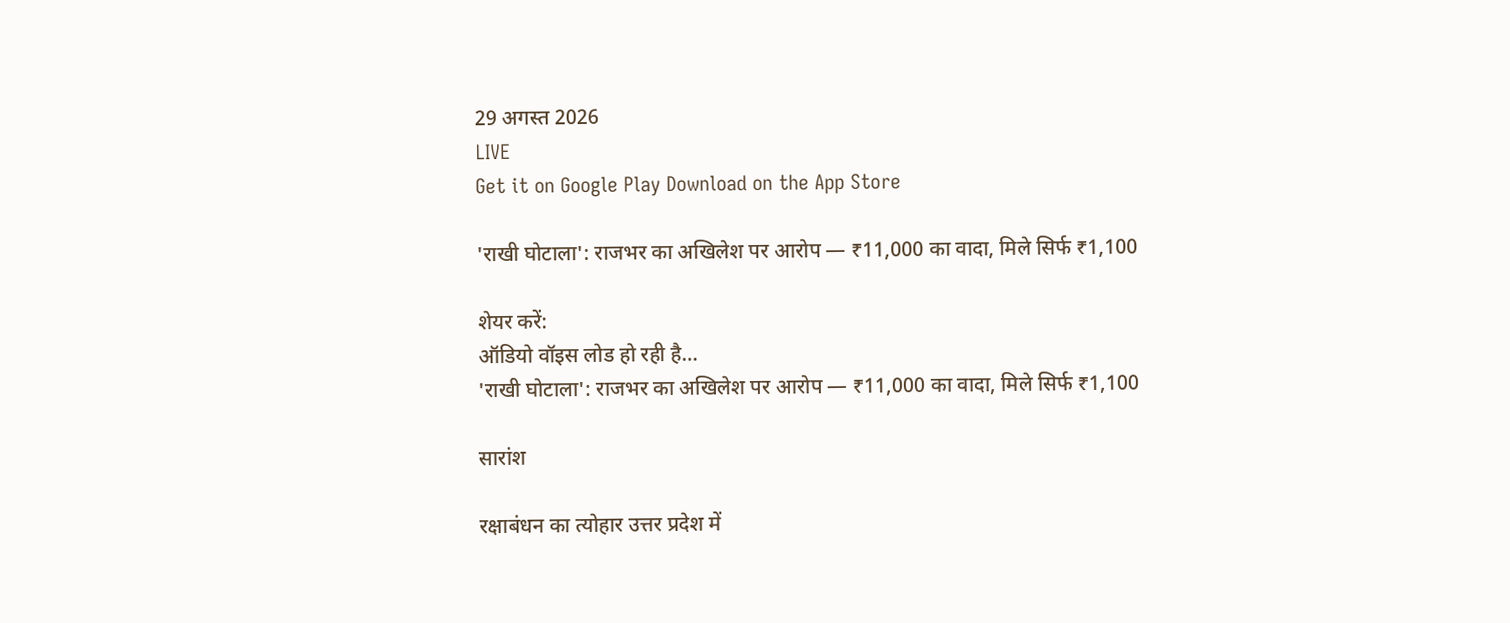29 अगस्त 2026
LIVE
Get it on Google Play Download on the App Store

'राखी घोटाला': राजभर का अखिलेश पर आरोप — ₹11,000 का वादा, मिले सिर्फ ₹1,100

शेयर करें:
ऑडियो वॉइस लोड हो रही है…
'राखी घोटाला': राजभर का अखिलेश पर आरोप — ₹11,000 का वादा, मिले सिर्फ ₹1,100

सारांश

रक्षाबंधन का त्योहार उत्तर प्रदेश में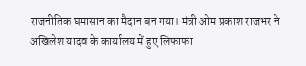राजनीतिक घमासान का मैदान बन गया। मंत्री ओम प्रकाश राजभर ने अखिलेश यादव के कार्यालय में हुए लिफाफा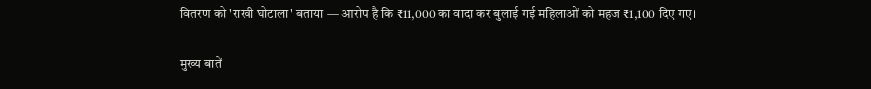वितरण को 'राखी घोटाला' बताया — आरोप है कि ₹11,000 का वादा कर बुलाई गई महिलाओं को महज ₹1,100 दिए गए।

मुख्य बातें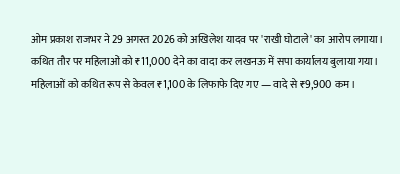ओम प्रकाश राजभर ने 29 अगस्त 2026 को अखिलेश यादव पर 'राखी घोटाले' का आरोप लगाया।
कथित तौर पर महिलाओं को ₹11,000 देने का वादा कर लखनऊ में सपा कार्यालय बुलाया गया।
महिलाओं को कथित रूप से केवल ₹1,100 के लिफाफे दिए गए — वादे से ₹9,900 कम।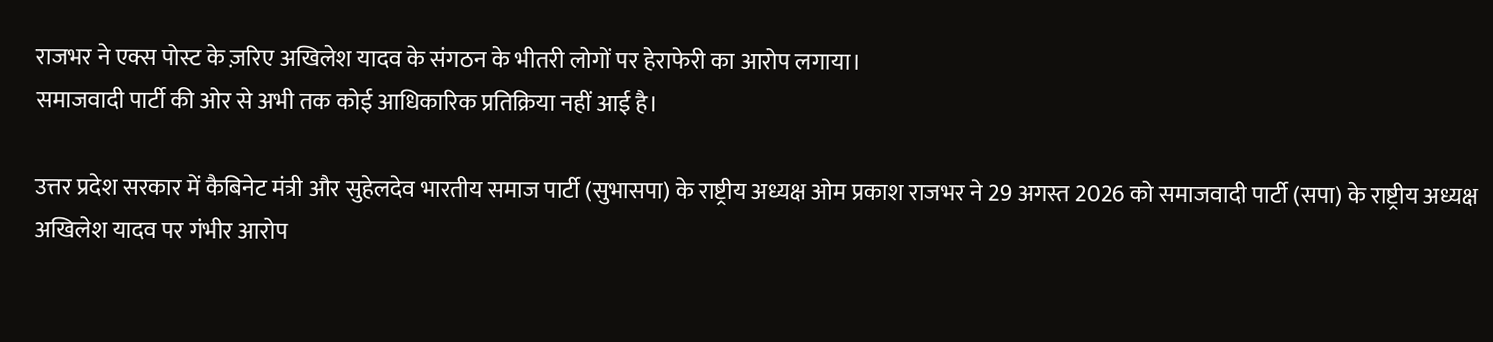राजभर ने एक्स पोस्ट के ज़रिए अखिलेश यादव के संगठन के भीतरी लोगों पर हेराफेरी का आरोप लगाया।
समाजवादी पार्टी की ओर से अभी तक कोई आधिकारिक प्रतिक्रिया नहीं आई है।

उत्तर प्रदेश सरकार में कैबिनेट मंत्री और सुहेलदेव भारतीय समाज पार्टी (सुभासपा) के राष्ट्रीय अध्यक्ष ओम प्रकाश राजभर ने 29 अगस्त 2026 को समाजवादी पार्टी (सपा) के राष्ट्रीय अध्यक्ष अखिलेश यादव पर गंभीर आरोप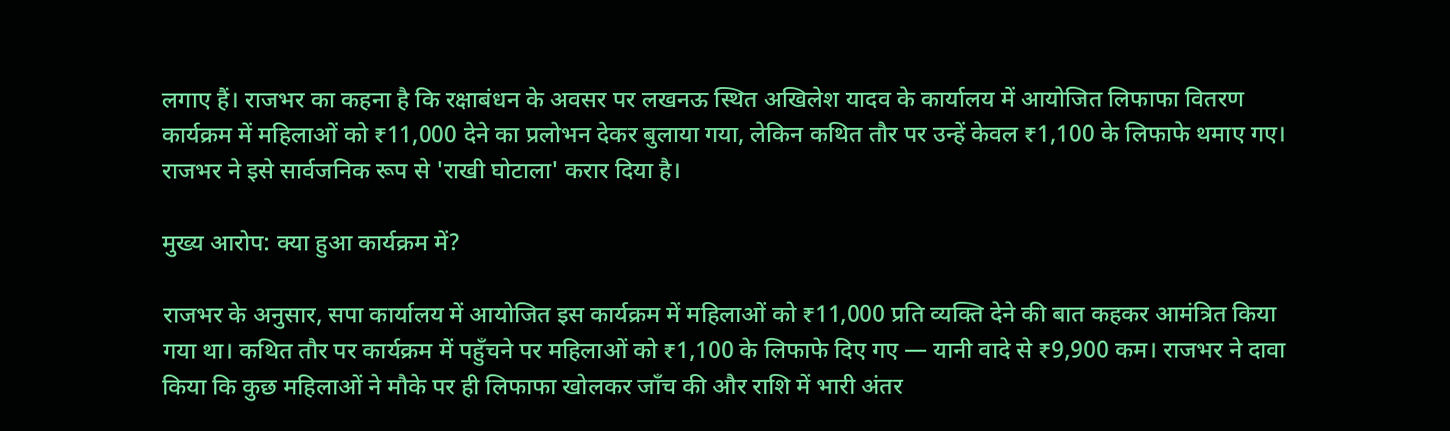लगाए हैं। राजभर का कहना है कि रक्षाबंधन के अवसर पर लखनऊ स्थित अखिलेश यादव के कार्यालय में आयोजित लिफाफा वितरण कार्यक्रम में महिलाओं को ₹11,000 देने का प्रलोभन देकर बुलाया गया, लेकिन कथित तौर पर उन्हें केवल ₹1,100 के लिफाफे थमाए गए। राजभर ने इसे सार्वजनिक रूप से 'राखी घोटाला' करार दिया है।

मुख्य आरोप: क्या हुआ कार्यक्रम में?

राजभर के अनुसार, सपा कार्यालय में आयोजित इस कार्यक्रम में महिलाओं को ₹11,000 प्रति व्यक्ति देने की बात कहकर आमंत्रित किया गया था। कथित तौर पर कार्यक्रम में पहुँचने पर महिलाओं को ₹1,100 के लिफाफे दिए गए — यानी वादे से ₹9,900 कम। राजभर ने दावा किया कि कुछ महिलाओं ने मौके पर ही लिफाफा खोलकर जाँच की और राशि में भारी अंतर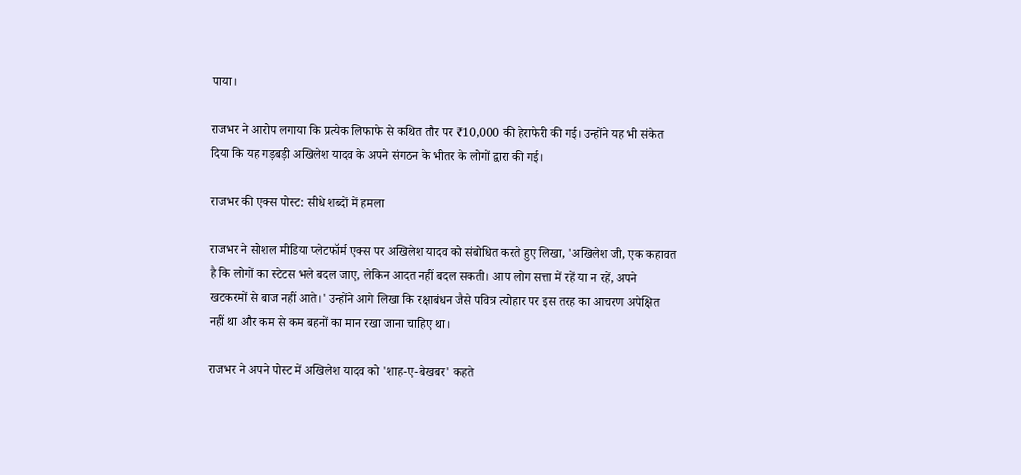पाया।

राजभर ने आरोप लगाया कि प्रत्येक लिफाफे से कथित तौर पर ₹10,000 की हेराफेरी की गई। उन्होंने यह भी संकेत दिया कि यह गड़बड़ी अखिलेश यादव के अपने संगठन के भीतर के लोगों द्वारा की गई।

राजभर की एक्स पोस्ट: सीधे शब्दों में हमला

राजभर ने सोशल मीडिया प्लेटफॉर्म एक्स पर अखिलेश यादव को संबोधित करते हुए लिखा, 'अखिलेश जी, एक कहावत है कि लोगों का स्टेटस भले बदल जाए, लेकिन आदत नहीं बदल सकती। आप लोग सत्ता में रहें या न रहें, अपने खटकरमों से बाज नहीं आते।' उन्होंने आगे लिखा कि रक्षाबंधन जैसे पवित्र त्योहार पर इस तरह का आचरण अपेक्षित नहीं था और कम से कम बहनों का मान रखा जाना चाहिए था।

राजभर ने अपने पोस्ट में अखिलेश यादव को 'शाह-ए-बेखबर' कहते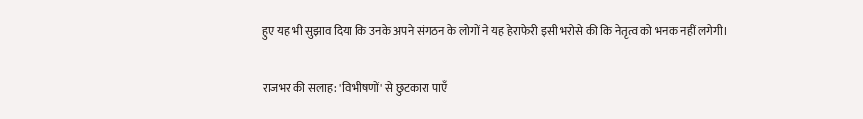हुए यह भी सुझाव दिया कि उनके अपने संगठन के लोगों ने यह हेराफेरी इसी भरोसे की कि नेतृत्व को भनक नहीं लगेगी।

राजभर की सलाह: 'विभीषणों' से छुटकारा पाएँ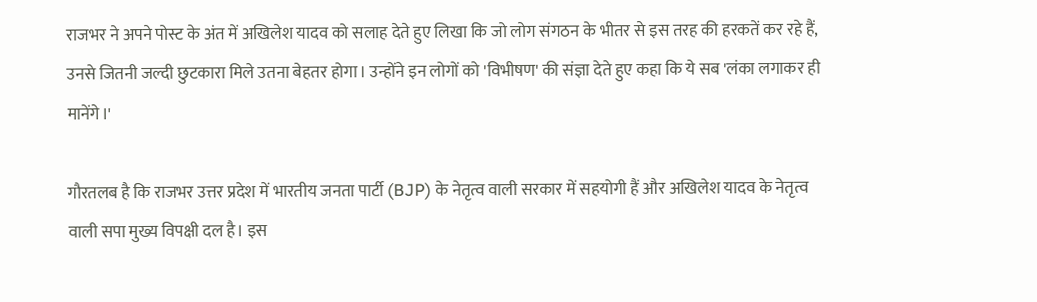राजभर ने अपने पोस्ट के अंत में अखिलेश यादव को सलाह देते हुए लिखा कि जो लोग संगठन के भीतर से इस तरह की हरकतें कर रहे हैं, उनसे जितनी जल्दी छुटकारा मिले उतना बेहतर होगा। उन्होंने इन लोगों को 'विभीषण' की संज्ञा देते हुए कहा कि ये सब 'लंका लगाकर ही मानेंगे।'

गौरतलब है कि राजभर उत्तर प्रदेश में भारतीय जनता पार्टी (BJP) के नेतृत्व वाली सरकार में सहयोगी हैं और अखिलेश यादव के नेतृत्व वाली सपा मुख्य विपक्षी दल है। इस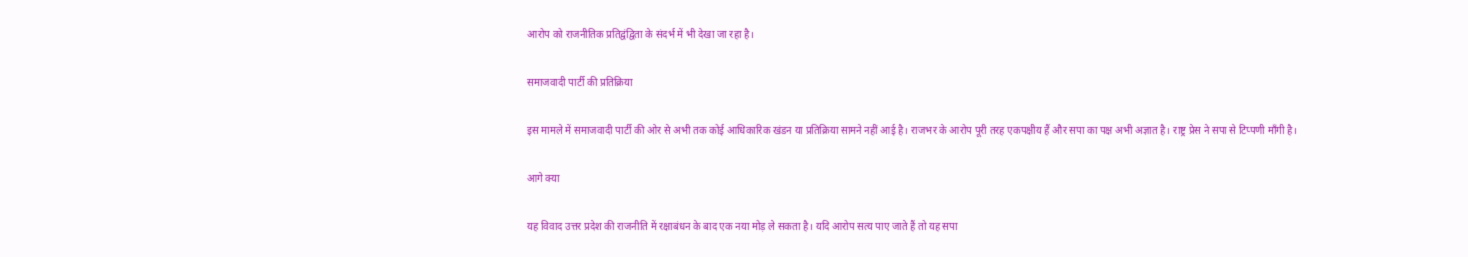आरोप को राजनीतिक प्रतिद्वंद्विता के संदर्भ में भी देखा जा रहा है।

समाजवादी पार्टी की प्रतिक्रिया

इस मामले में समाजवादी पार्टी की ओर से अभी तक कोई आधिकारिक खंडन या प्रतिक्रिया सामने नहीं आई है। राजभर के आरोप पूरी तरह एकपक्षीय हैं और सपा का पक्ष अभी अज्ञात है। राष्ट्र प्रेस ने सपा से टिप्पणी माँगी है।

आगे क्या

यह विवाद उत्तर प्रदेश की राजनीति में रक्षाबंधन के बाद एक नया मोड़ ले सकता है। यदि आरोप सत्य पाए जाते हैं तो यह सपा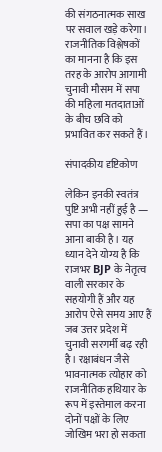की संगठनात्मक साख पर सवाल खड़े करेगा। राजनीतिक विश्लेषकों का मानना है कि इस तरह के आरोप आगामी चुनावी मौसम में सपा की महिला मतदाताओं के बीच छवि को प्रभावित कर सकते हैं।

संपादकीय दृष्टिकोण

लेकिन इनकी स्वतंत्र पुष्टि अभी नहीं हुई है — सपा का पक्ष सामने आना बाकी है। यह ध्यान देने योग्य है कि राजभर BJP के नेतृत्व वाली सरकार के सहयोगी हैं और यह आरोप ऐसे समय आए हैं जब उत्तर प्रदेश में चुनावी सरगर्मी बढ़ रही है। रक्षाबंधन जैसे भावनात्मक त्योहार को राजनीतिक हथियार के रूप में इस्तेमाल करना दोनों पक्षों के लिए जोखिम भरा हो सकता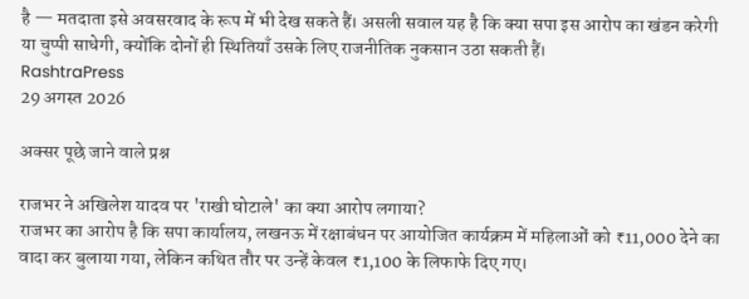है — मतदाता इसे अवसरवाद के रूप में भी देख सकते हैं। असली सवाल यह है कि क्या सपा इस आरोप का खंडन करेगी या चुप्पी साधेगी, क्योंकि दोनों ही स्थितियाँ उसके लिए राजनीतिक नुकसान उठा सकती हैं।
RashtraPress
29 अगस्त 2026

अक्सर पूछे जाने वाले प्रश्न

राजभर ने अखिलेश यादव पर 'राखी घोटाले' का क्या आरोप लगाया?
राजभर का आरोप है कि सपा कार्यालय, लखनऊ में रक्षाबंधन पर आयोजित कार्यक्रम में महिलाओं को ₹11,000 देने का वादा कर बुलाया गया, लेकिन कथित तौर पर उन्हें केवल ₹1,100 के लिफाफे दिए गए।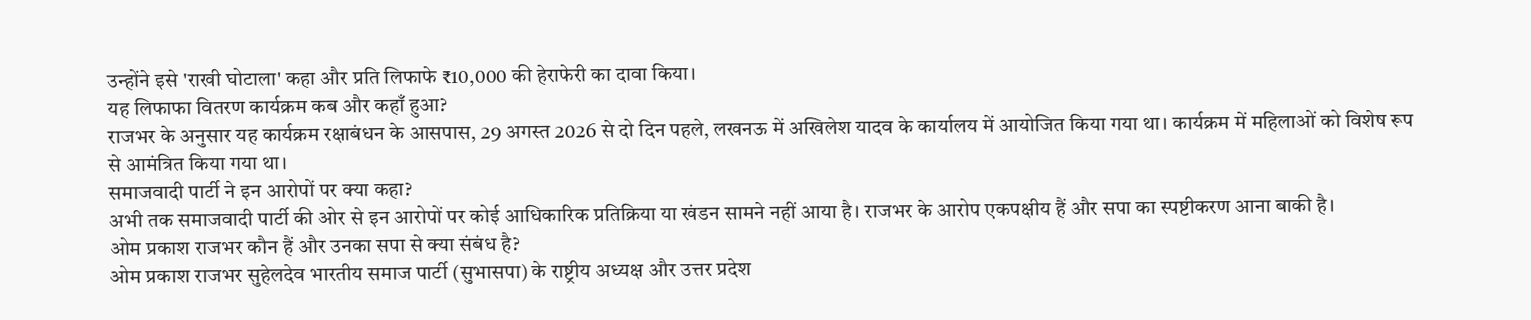उन्होंने इसे 'राखी घोटाला' कहा और प्रति लिफाफे ₹10,000 की हेराफेरी का दावा किया।
यह लिफाफा वितरण कार्यक्रम कब और कहाँ हुआ?
राजभर के अनुसार यह कार्यक्रम रक्षाबंधन के आसपास, 29 अगस्त 2026 से दो दिन पहले, लखनऊ में अखिलेश यादव के कार्यालय में आयोजित किया गया था। कार्यक्रम में महिलाओं को विशेष रूप से आमंत्रित किया गया था।
समाजवादी पार्टी ने इन आरोपों पर क्या कहा?
अभी तक समाजवादी पार्टी की ओर से इन आरोपों पर कोई आधिकारिक प्रतिक्रिया या खंडन सामने नहीं आया है। राजभर के आरोप एकपक्षीय हैं और सपा का स्पष्टीकरण आना बाकी है।
ओम प्रकाश राजभर कौन हैं और उनका सपा से क्या संबंध है?
ओम प्रकाश राजभर सुहेलदेव भारतीय समाज पार्टी (सुभासपा) के राष्ट्रीय अध्यक्ष और उत्तर प्रदेश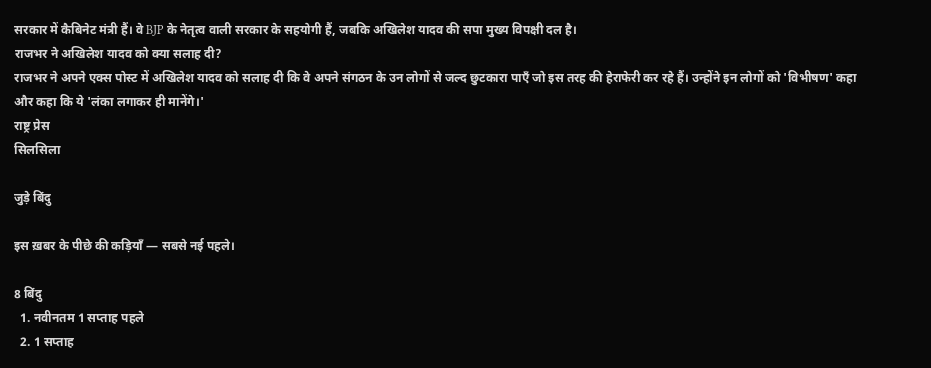सरकार में कैबिनेट मंत्री हैं। वे BJP के नेतृत्व वाली सरकार के सहयोगी हैं, जबकि अखिलेश यादव की सपा मुख्य विपक्षी दल है।
राजभर ने अखिलेश यादव को क्या सलाह दी?
राजभर ने अपने एक्स पोस्ट में अखिलेश यादव को सलाह दी कि वे अपने संगठन के उन लोगों से जल्द छुटकारा पाएँ जो इस तरह की हेराफेरी कर रहे हैं। उन्होंने इन लोगों को 'विभीषण' कहा और कहा कि ये 'लंका लगाकर ही मानेंगे।'
राष्ट्र प्रेस
सिलसिला

जुड़े बिंदु

इस ख़बर के पीछे की कड़ियाँ — सबसे नई पहले।

8 बिंदु
  1. नवीनतम 1 सप्ताह पहले
  2. 1 सप्ताह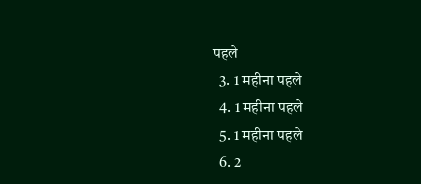पहले
  3. 1 महीना पहले
  4. 1 महीना पहले
  5. 1 महीना पहले
  6. 2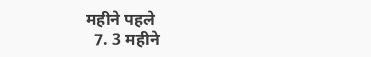महीने पहले
  7. 3 महीने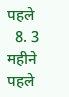पहले
  8. 3 महीने पहले